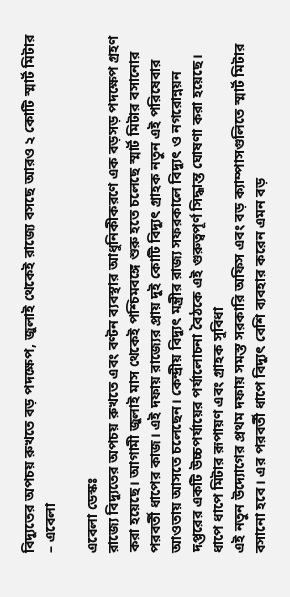বিদ্যুতের অপচয় রুখতে বড় পদক্ষেপ, জুলাই থেকেই রাজ্যে বসছে আরও ২ কোটি স্মার্ট মিটার – এবেলা

এবেলা ডেস্কঃ
রাজ্যে বিদ্যুতের অপচয় রুখতে এবং বণ্টন ব্যবস্থার আধুনিকীকরণে এক বড়সড় পদক্ষেপ গ্রহণ করা হয়েছে। আগামী জুলাই মাস থেকেই পশ্চিমবঙ্গে শুরু হতে চলেছে স্মার্ট মিটার বসানোর পরবর্তী ধাপের কাজ। এই দফায় রাজ্যের প্রায় দুই কোটি বিদ্যুৎ গ্রাহক নতুন এই পরিষেবার আওতায় আসতে চলেছেন। কেন্দ্রীয় বিদ্যুৎ মন্ত্রীর রাজ্য সফরকালে বিদ্যুৎ ও নগরোন্নয়ন দপ্তরের একটি উচ্চপর্যায়ের পর্যালোচনা বৈঠকে এই গুরুত্বপূর্ণ সিদ্ধান্ত ঘোষণা করা হয়েছে।
ধাপে ধাপে মিটার রূপায়ণ এবং গ্রাহক সুবিধা
এই নতুন উদ্যোগের প্রথম দফায় সমস্ত সরকারি অফিস এবং বড় ক্যাম্পাসগুলিতে স্মার্ট মিটার বসানো হবে। এর পরবর্তী ধাপে বিদ্যুৎ বেশি ব্যবহার করেন এমন বড়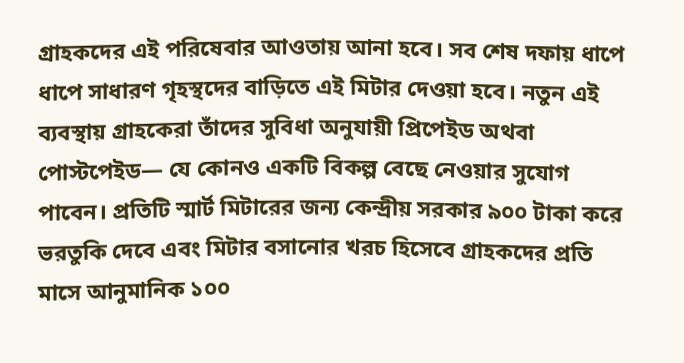গ্রাহকদের এই পরিষেবার আওতায় আনা হবে। সব শেষ দফায় ধাপে ধাপে সাধারণ গৃহস্থদের বাড়িতে এই মিটার দেওয়া হবে। নতুন এই ব্যবস্থায় গ্রাহকেরা তাঁদের সুবিধা অনুযায়ী প্রিপেইড অথবা পোস্টপেইড— যে কোনও একটি বিকল্প বেছে নেওয়ার সুযোগ পাবেন। প্রতিটি স্মার্ট মিটারের জন্য কেন্দ্রীয় সরকার ৯০০ টাকা করে ভরতুকি দেবে এবং মিটার বসানোর খরচ হিসেবে গ্রাহকদের প্রতি মাসে আনুমানিক ১০০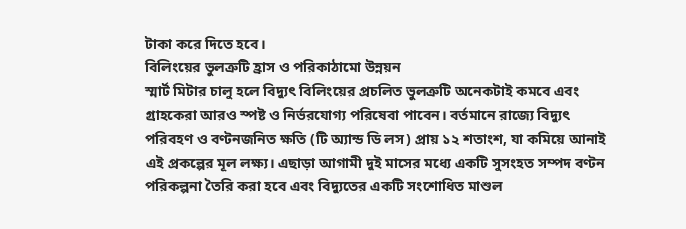টাকা করে দিতে হবে।
বিলিংয়ের ভুলত্রুটি হ্রাস ও পরিকাঠামো উন্নয়ন
স্মার্ট মিটার চালু হলে বিদ্যুৎ বিলিংয়ের প্রচলিত ভুলত্রুটি অনেকটাই কমবে এবং গ্রাহকেরা আরও স্পষ্ট ও নির্ভরযোগ্য পরিষেবা পাবেন। বর্তমানে রাজ্যে বিদ্যুৎ পরিবহণ ও বণ্টনজনিত ক্ষতি (টি অ্যান্ড ডি লস) প্রায় ১২ শতাংশ, যা কমিয়ে আনাই এই প্রকল্পের মূল লক্ষ্য। এছাড়া আগামী দুই মাসের মধ্যে একটি সুসংহত সম্পদ বণ্টন পরিকল্পনা তৈরি করা হবে এবং বিদ্যুতের একটি সংশোধিত মাশুল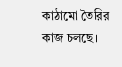কাঠামো তৈরির কাজ চলছে।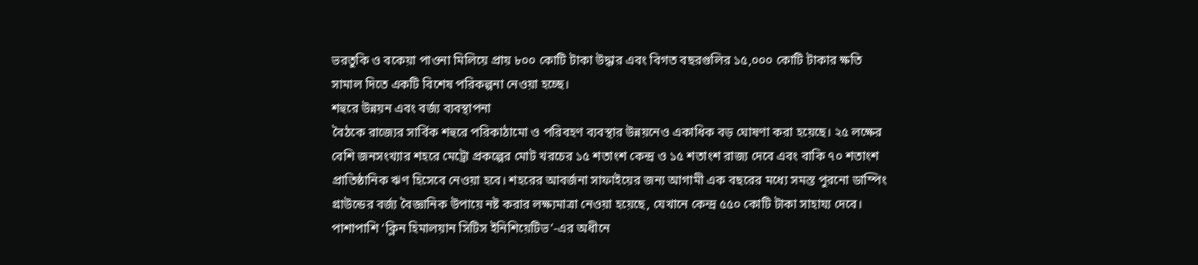ভরতুকি ও বকেয়া পাওনা মিলিয়ে প্রায় ৮০০ কোটি টাকা উদ্ধার এবং বিগত বছরগুলির ১৫,০০০ কোটি টাকার ক্ষতি সামাল দিতে একটি বিশেষ পরিকল্পনা নেওয়া হচ্ছে।
শহুরে উন্নয়ন এবং বর্জ্য ব্যবস্থাপনা
বৈঠকে রাজ্যের সার্বিক শহুরে পরিকাঠামো ও পরিবহণ ব্যবস্থার উন্নয়নেও একাধিক বড় ঘোষণা করা হয়েছে। ২৫ লক্ষের বেশি জনসংখ্যার শহরে মেট্রো প্রকল্পের মোট খরচের ১৫ শতাংশ কেন্দ্র ও ১৫ শতাংশ রাজ্য দেবে এবং বাকি ৭০ শতাংশ প্রাতিষ্ঠানিক ঋণ হিসেবে নেওয়া হবে। শহরের আবর্জনা সাফাইয়ের জন্য আগামী এক বছরের মধ্যে সমস্ত পুরনো ডাম্পিং গ্রাউন্ডের বর্জ্য বৈজ্ঞানিক উপায়ে নষ্ট করার লক্ষ্যমাত্রা নেওয়া হয়েছে, যেখানে কেন্দ্র ৫৫০ কোটি টাকা সাহায্য দেবে। পাশাপাশি ‘ক্লিন হিমালয়ান সিটিস ইনিশিয়েটিভ’-এর অধীনে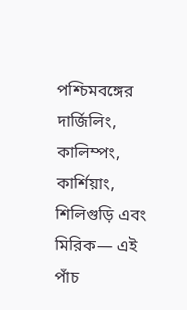পশ্চিমবঙ্গের দার্জিলিং, কালিম্পং, কার্শিয়াং, শিলিগুড়ি এবং মিরিক— এই পাঁচ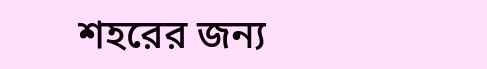শহরের জন্য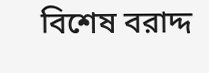বিশেষ বরাদ্দ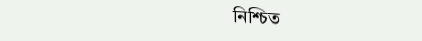নিশ্চিত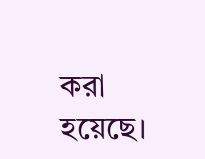করা হয়েছে।